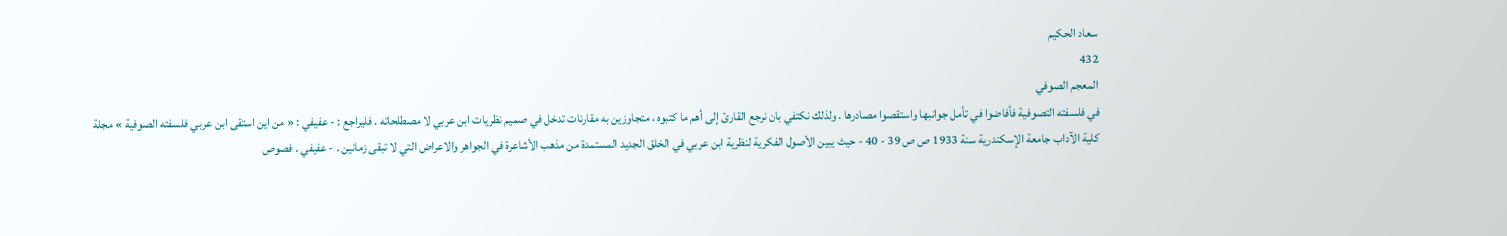سعاد الحكيم
432
المعجم الصوفي
في فلسفته التصوفية فأفاضوا في تأمل جوانبها واستقصوا مصادرها . ولذلك نكتفي بان نرجع القارئ إلى أهم ما كتبوه ، متجاوزين به مقارنات تدخل في صميم نظريات ابن عربي لا مصطلحاته . فليراجع : - عفيفي : « من اين استقى ابن عربي فلسفته الصوفية » مجلة كلية الآداب جامعة الإسكندرية سنة 1933 ص ص 39 - 40 - حيث يبين الأصول الفكرية لنظرية ابن عربي في الخلق الجديد المستمدة من مذهب الأشاعرة في الجواهر والاعراض التي لا تبقى زمانين . - عفيفي . فصوص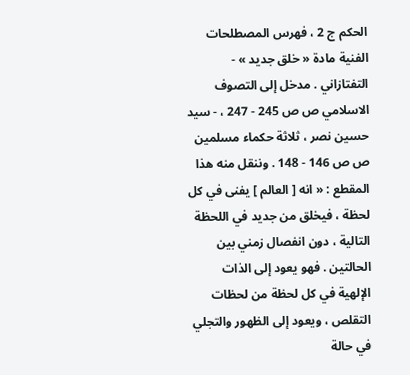الحكم ج 2 ، فهرس المصطلحات الفنية مادة « خلق جديد » - التفتازاني . مدخل إلى التصوف الاسلامي ص ص 245 - 247 ، - سيد حسين نصر ، ثلاثة حكماء مسلمين ص ص 146 - 148 . وننقل منه هذا المقطع : « انه [ العالم ] يفنى في كل لحظة ، فيخلق من جديد في اللحظة التالية ، دون انفصال زمني بين الحالتين . فهو يعود إلى الذات الإلهية في كل لحظة من لحظات التقلص ، ويعود إلى الظهور والتجلي في حالة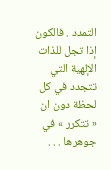التمدد . فالكون إذا تجل للذات الإلهية التي تتجدد في كل لحظة دون ان « تتكرر » في جوهرها . . .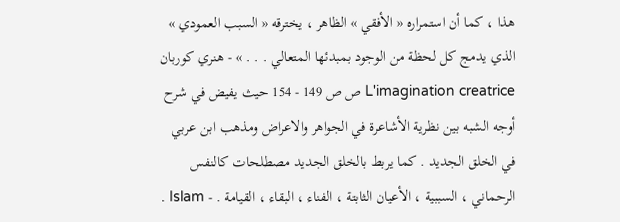هذا ، كما أن استمراره « الأفقي » الظاهر ، يخترقه « السبب العمودي » الذي يدمج كل لحظة من الوجود بمبدئها المتعالي . . . » - هنري كوربان L'imagination creatrice ص ص 149 - 154 حيث يفيض في شرح أوجه الشبه بين نظرية الأشاعرة في الجواهر والاعراض ومذهب ابن عربي في الخلق الجديد . كما يربط بالخلق الجديد مصطلحات كالنفس الرحماني ، السببية ، الأعيان الثابتة ، الفناء ، البقاء ، القيامة . - Islam .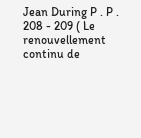Jean During P . P . 208 - 209 ( Le renouvellement continu de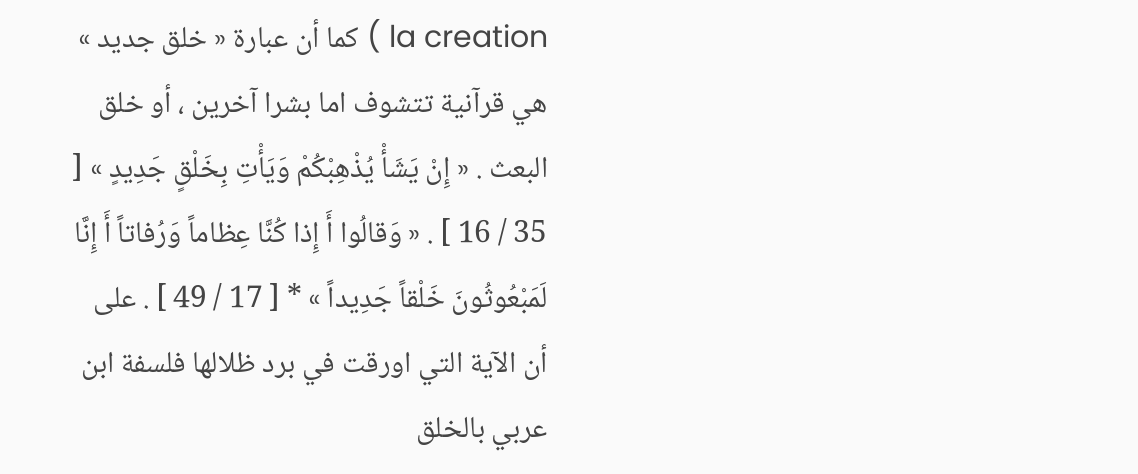la creation ) كما أن عبارة « خلق جديد » هي قرآنية تتشوف اما بشرا آخرين ، أو خلق البعث . « إِنْ يَشَأْ يُذْهِبْكُمْ وَيَأْتِ بِخَلْقٍ جَدِيدٍ » [ 35 / 16 ] . « وَقالُوا أَ إِذا كُنَّا عِظاماً وَرُفاتاً أَ إِنَّا لَمَبْعُوثُونَ خَلْقاً جَدِيداً » * [ 17 / 49 ] . على أن الآية التي اورقت في برد ظلالها فلسفة ابن عربي بالخلق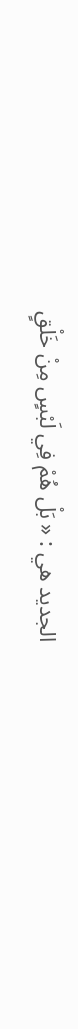الجديد هي : « بَلْ هُمْ فِي لَبْسٍ مِنْ خَلْقٍ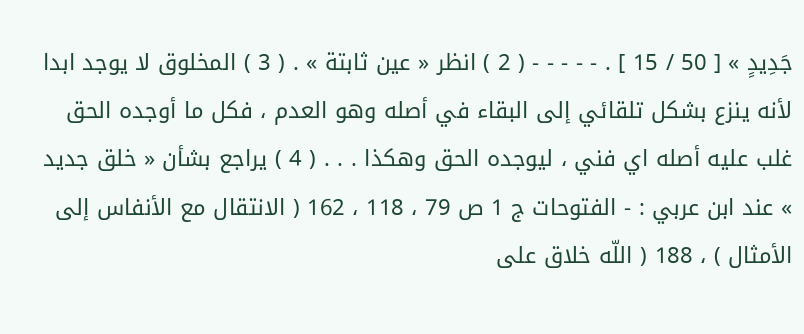جَدِيدٍ » [ 50 / 15 ] . - - - - - ( 2 ) انظر « عين ثابتة » . ( 3 ) المخلوق لا يوجد ابدا لأنه ينزع بشكل تلقائي إلى البقاء في أصله وهو العدم ، فكل ما أوجده الحق غلب عليه أصله اي فني ، ليوجده الحق وهكذا . . . ( 4 ) يراجع بشأن « خلق جديد » عند ابن عربي : - الفتوحات ج 1 ص 79 ، 118 ، 162 ( الانتقال مع الأنفاس إلى الأمثال ) ، 188 ( اللّه خلاق على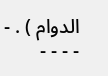الدوام ) . - - - - -